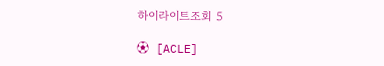하이라이트조회 5

⚽ [ACLE]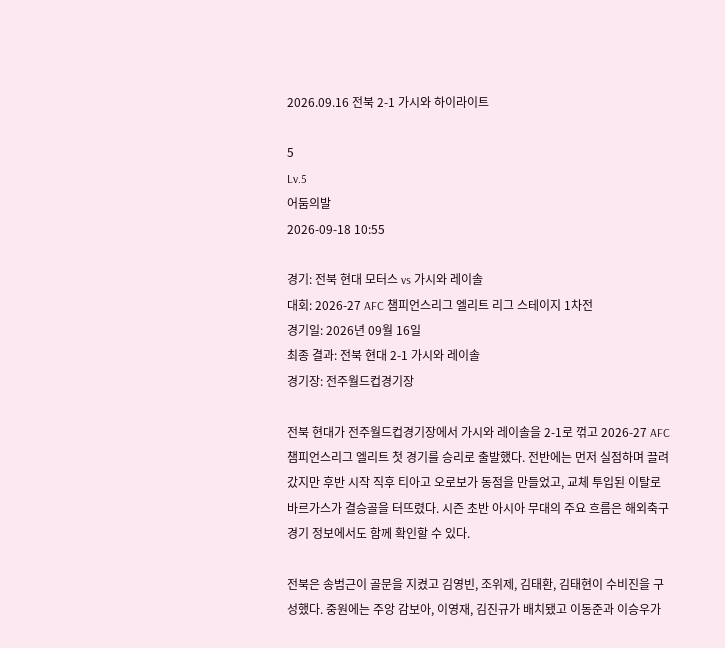2026.09.16 전북 2-1 가시와 하이라이트

5
Lv.5
어둠의발
2026-09-18 10:55

경기: 전북 현대 모터스 vs 가시와 레이솔
대회: 2026-27 AFC 챔피언스리그 엘리트 리그 스테이지 1차전
경기일: 2026년 09월 16일
최종 결과: 전북 현대 2-1 가시와 레이솔
경기장: 전주월드컵경기장

전북 현대가 전주월드컵경기장에서 가시와 레이솔을 2-1로 꺾고 2026-27 AFC 챔피언스리그 엘리트 첫 경기를 승리로 출발했다. 전반에는 먼저 실점하며 끌려갔지만 후반 시작 직후 티아고 오로보가 동점을 만들었고, 교체 투입된 이탈로 바르가스가 결승골을 터뜨렸다. 시즌 초반 아시아 무대의 주요 흐름은 해외축구 경기 정보에서도 함께 확인할 수 있다.

전북은 송범근이 골문을 지켰고 김영빈, 조위제, 김태환, 김태현이 수비진을 구성했다. 중원에는 주앙 감보아, 이영재, 김진규가 배치됐고 이동준과 이승우가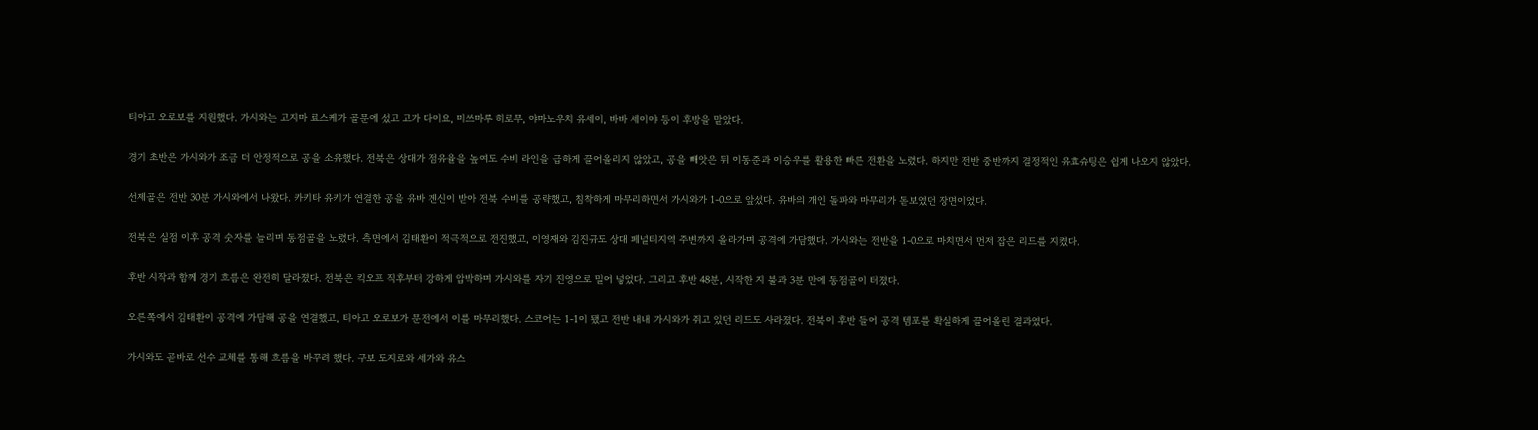티아고 오로보를 지원했다. 가시와는 고지마 료스케가 골문에 섰고 고가 다이요, 미쓰마루 히로무, 야마노우치 유세이, 바바 세이야 등이 후방을 맡았다.

경기 초반은 가시와가 조금 더 안정적으로 공을 소유했다. 전북은 상대가 점유율을 높여도 수비 라인을 급하게 끌어올리지 않았고, 공을 빼앗은 뒤 이동준과 이승우를 활용한 빠른 전환을 노렸다. 하지만 전반 중반까지 결정적인 유효슈팅은 쉽게 나오지 않았다.

선제골은 전반 30분 가시와에서 나왔다. 카키타 유키가 연결한 공을 유바 겐신이 받아 전북 수비를 공략했고, 침착하게 마무리하면서 가시와가 1-0으로 앞섰다. 유바의 개인 돌파와 마무리가 돋보였던 장면이었다.

전북은 실점 이후 공격 숫자를 늘리며 동점골을 노렸다. 측면에서 김태환이 적극적으로 전진했고, 이영재와 김진규도 상대 페널티지역 주변까지 올라가며 공격에 가담했다. 가시와는 전반을 1-0으로 마치면서 먼저 잡은 리드를 지켰다.

후반 시작과 함께 경기 흐름은 완전히 달라졌다. 전북은 킥오프 직후부터 강하게 압박하며 가시와를 자기 진영으로 밀어 넣었다. 그리고 후반 48분, 시작한 지 불과 3분 만에 동점골이 터졌다.

오른쪽에서 김태환이 공격에 가담해 공을 연결했고, 티아고 오로보가 문전에서 이를 마무리했다. 스코어는 1-1이 됐고 전반 내내 가시와가 쥐고 있던 리드도 사라졌다. 전북이 후반 들어 공격 템포를 확실하게 끌어올린 결과였다.

가시와도 곧바로 선수 교체를 통해 흐름을 바꾸려 했다. 구보 도지로와 세가와 유스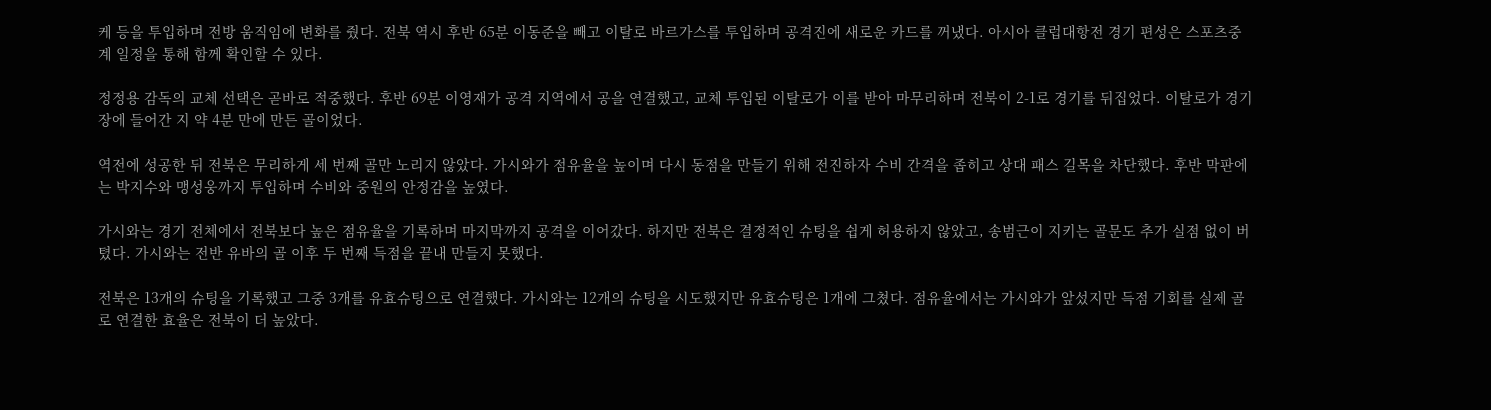케 등을 투입하며 전방 움직임에 변화를 줬다. 전북 역시 후반 65분 이동준을 빼고 이탈로 바르가스를 투입하며 공격진에 새로운 카드를 꺼냈다. 아시아 클럽대항전 경기 편성은 스포츠중계 일정을 통해 함께 확인할 수 있다.

정정용 감독의 교체 선택은 곧바로 적중했다. 후반 69분 이영재가 공격 지역에서 공을 연결했고, 교체 투입된 이탈로가 이를 받아 마무리하며 전북이 2-1로 경기를 뒤집었다. 이탈로가 경기장에 들어간 지 약 4분 만에 만든 골이었다.

역전에 성공한 뒤 전북은 무리하게 세 번째 골만 노리지 않았다. 가시와가 점유율을 높이며 다시 동점을 만들기 위해 전진하자 수비 간격을 좁히고 상대 패스 길목을 차단했다. 후반 막판에는 박지수와 맹성웅까지 투입하며 수비와 중원의 안정감을 높였다.

가시와는 경기 전체에서 전북보다 높은 점유율을 기록하며 마지막까지 공격을 이어갔다. 하지만 전북은 결정적인 슈팅을 쉽게 허용하지 않았고, 송범근이 지키는 골문도 추가 실점 없이 버텼다. 가시와는 전반 유바의 골 이후 두 번째 득점을 끝내 만들지 못했다.

전북은 13개의 슈팅을 기록했고 그중 3개를 유효슈팅으로 연결했다. 가시와는 12개의 슈팅을 시도했지만 유효슈팅은 1개에 그쳤다. 점유율에서는 가시와가 앞섰지만 득점 기회를 실제 골로 연결한 효율은 전북이 더 높았다.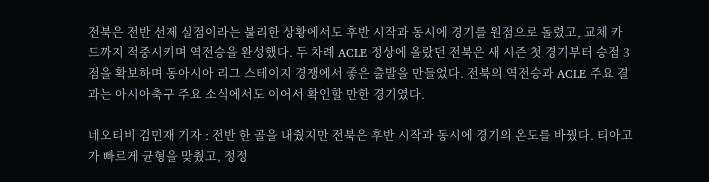전북은 전반 선제 실점이라는 불리한 상황에서도 후반 시작과 동시에 경기를 원점으로 돌렸고, 교체 카드까지 적중시키며 역전승을 완성했다. 두 차례 ACLE 정상에 올랐던 전북은 새 시즌 첫 경기부터 승점 3점을 확보하며 동아시아 리그 스테이지 경쟁에서 좋은 출발을 만들었다. 전북의 역전승과 ACLE 주요 결과는 아시아축구 주요 소식에서도 이어서 확인할 만한 경기였다.

네오티비 김민재 기자 : 전반 한 골을 내줬지만 전북은 후반 시작과 동시에 경기의 온도를 바꿨다. 티아고가 빠르게 균형을 맞췄고, 정정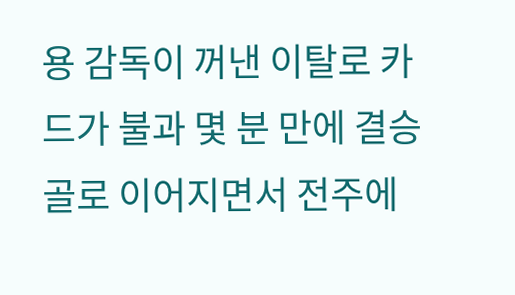용 감독이 꺼낸 이탈로 카드가 불과 몇 분 만에 결승골로 이어지면서 전주에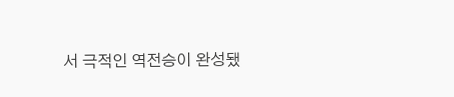서 극적인 역전승이 완성됐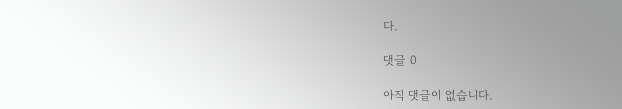다.

댓글 0

아직 댓글이 없습니다.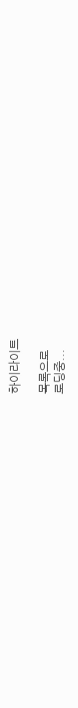하이라이트

목록으로
로딩중...